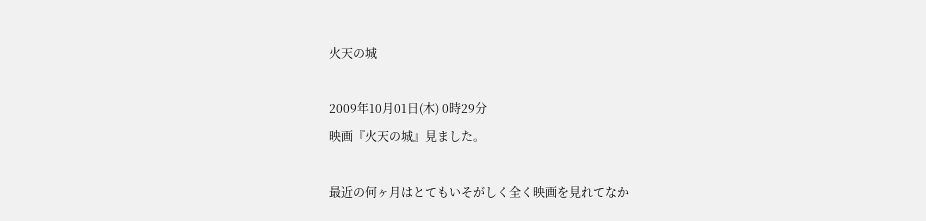火天の城

2009年10月01日(木) 0時29分
映画『火天の城』見ました。

最近の何ヶ月はとてもいそがしく全く映画を見れてなか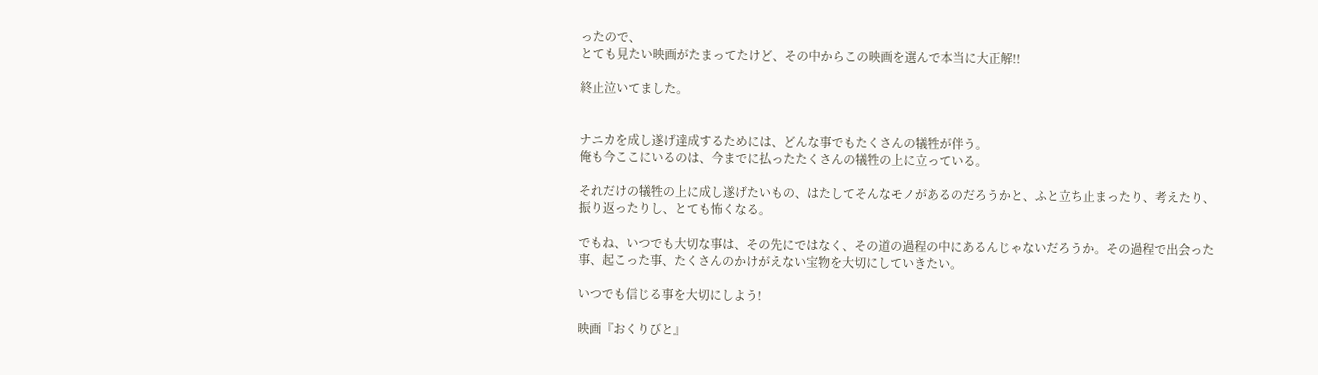ったので、
とても見たい映画がたまってたけど、その中からこの映画を選んで本当に大正解!!

終止泣いてました。


ナニカを成し遂げ達成するためには、どんな事でもたくさんの犠牲が伴う。
俺も今ここにいるのは、今までに払ったたくさんの犠牲の上に立っている。

それだけの犠牲の上に成し遂げたいもの、はたしてそんなモノがあるのだろうかと、ふと立ち止まったり、考えたり、振り返ったりし、とても怖くなる。

でもね、いつでも大切な事は、その先にではなく、その道の過程の中にあるんじゃないだろうか。その過程で出会った事、起こった事、たくさんのかけがえない宝物を大切にしていきたい。

いつでも信じる事を大切にしよう!

映画『おくりびと』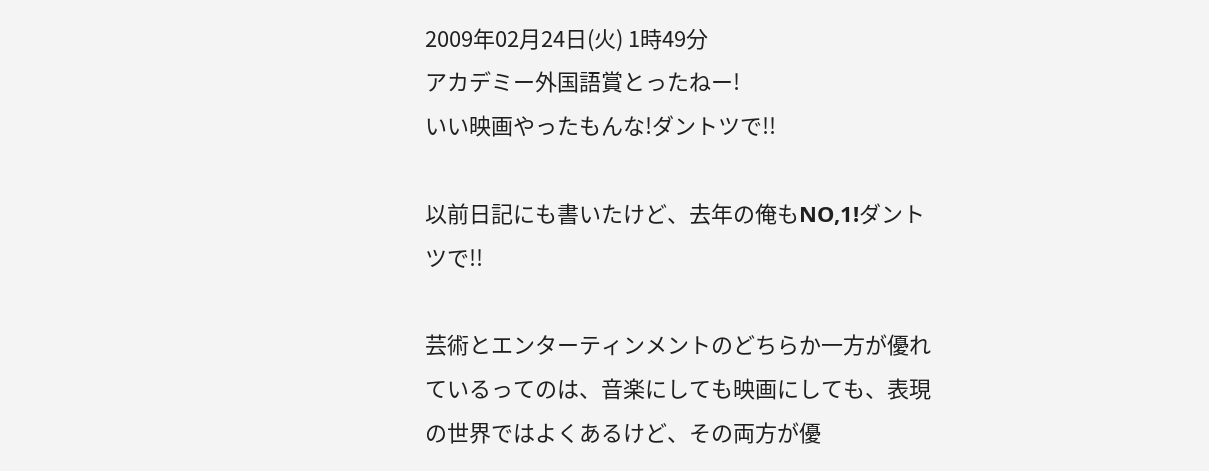2009年02月24日(火) 1時49分
アカデミー外国語賞とったねー!
いい映画やったもんな!ダントツで!!

以前日記にも書いたけど、去年の俺もNO,1!ダントツで!!

芸術とエンターティンメントのどちらか一方が優れているってのは、音楽にしても映画にしても、表現の世界ではよくあるけど、その両方が優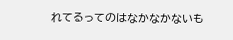れてるってのはなかなかないも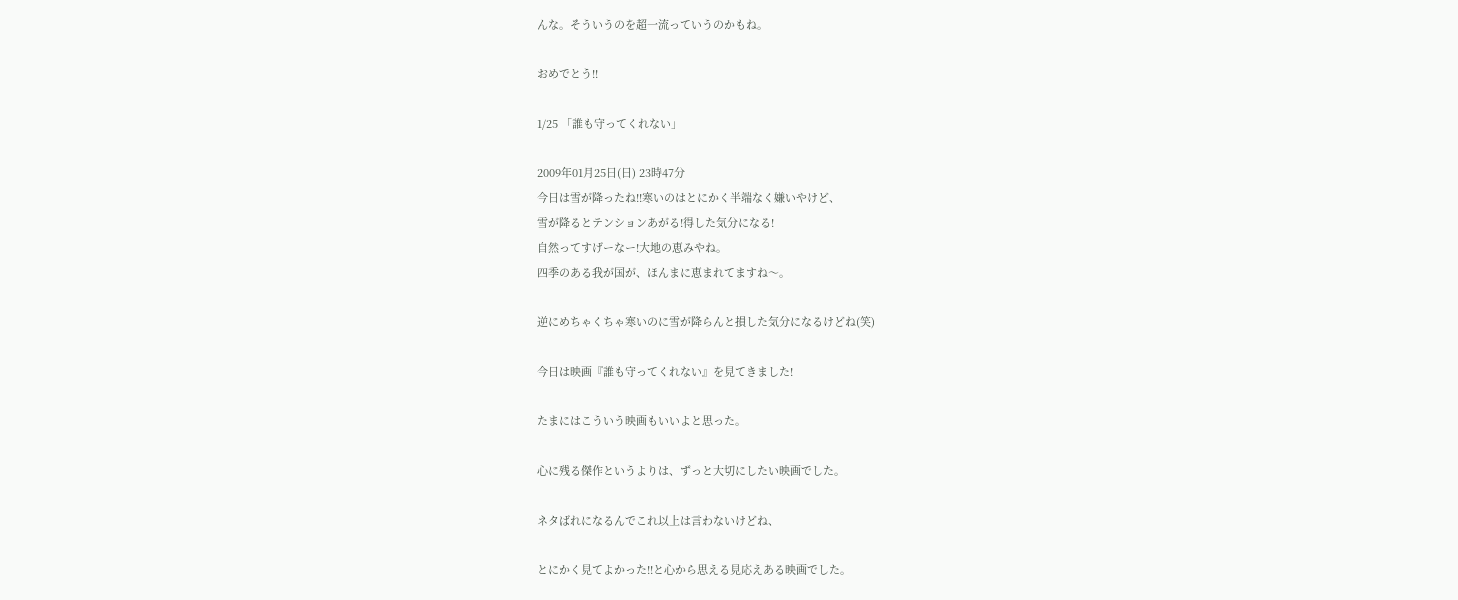んな。そういうのを超一流っていうのかもね。

おめでとう!!

1/25 「誰も守ってくれない」

2009年01月25日(日) 23時47分
今日は雪が降ったね!!寒いのはとにかく半端なく嫌いやけど、
雪が降るとテンションあがる!得した気分になる!
自然ってすげーなー!大地の恵みやね。
四季のある我が国が、ほんまに恵まれてますね〜。

逆にめちゃくちゃ寒いのに雪が降らんと損した気分になるけどね(笑)

今日は映画『誰も守ってくれない』を見てきました!

たまにはこういう映画もいいよと思った。

心に残る傑作というよりは、ずっと大切にしたい映画でした。

ネタばれになるんでこれ以上は言わないけどね、

とにかく見てよかった!!と心から思える見応えある映画でした。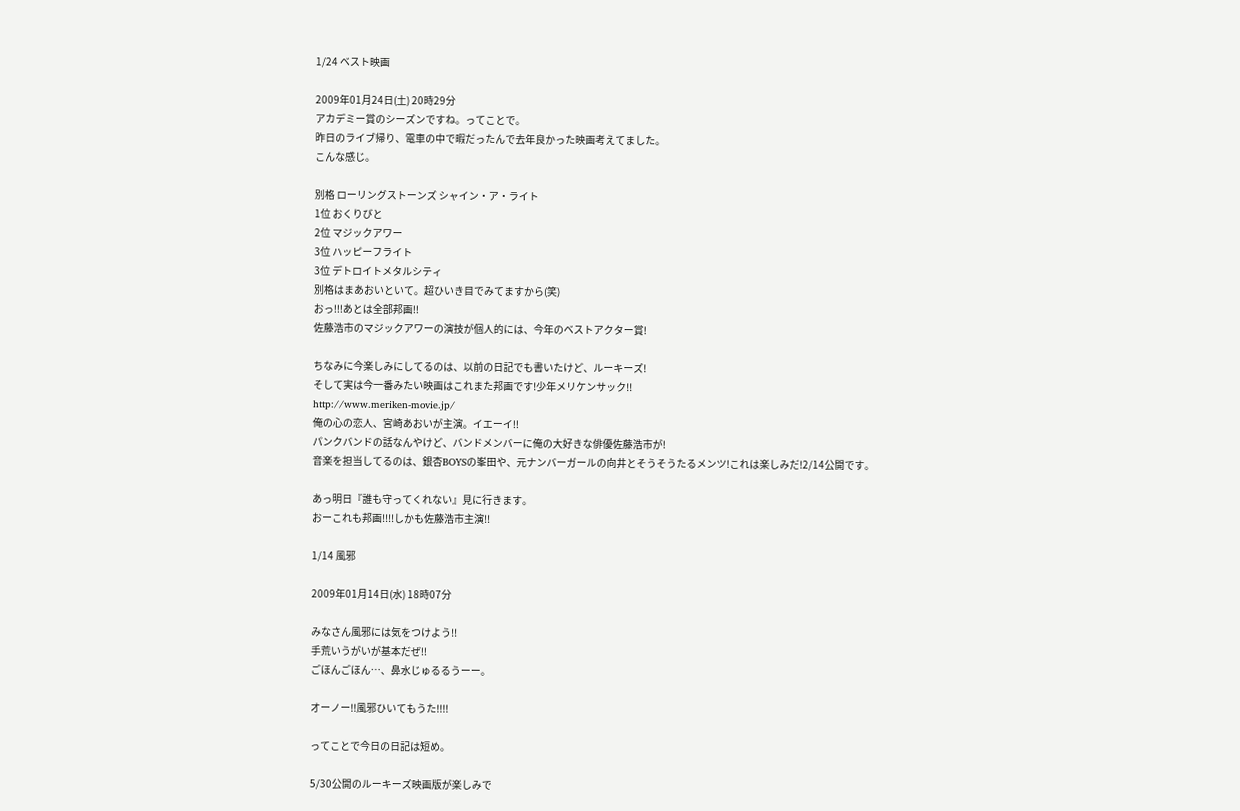1/24 ベスト映画

2009年01月24日(土) 20時29分
アカデミー賞のシーズンですね。ってことで。
昨日のライブ帰り、電車の中で暇だったんで去年良かった映画考えてました。
こんな感じ。

別格 ローリングストーンズ シャイン・ア・ライト
1位 おくりびと
2位 マジックアワー
3位 ハッピーフライト
3位 デトロイトメタルシティ
別格はまあおいといて。超ひいき目でみてますから(笑)
おっ!!!あとは全部邦画!!
佐藤浩市のマジックアワーの演技が個人的には、今年のベストアクター賞!

ちなみに今楽しみにしてるのは、以前の日記でも書いたけど、ルーキーズ!
そして実は今一番みたい映画はこれまた邦画です!少年メリケンサック!!
http://www.meriken-movie.jp/
俺の心の恋人、宮崎あおいが主演。イエーイ!!
パンクバンドの話なんやけど、バンドメンバーに俺の大好きな俳優佐藤浩市が!
音楽を担当してるのは、銀杏BOYSの峯田や、元ナンバーガールの向井とそうそうたるメンツ!これは楽しみだ!2/14公開です。

あっ明日『誰も守ってくれない』見に行きます。
おーこれも邦画!!!!しかも佐藤浩市主演!!

1/14 風邪

2009年01月14日(水) 18時07分

みなさん風邪には気をつけよう!!
手荒いうがいが基本だぜ!!
ごほんごほん…、鼻水じゅるるうーー。

オーノー!!風邪ひいてもうた!!!!

ってことで今日の日記は短め。

5/30公開のルーキーズ映画版が楽しみで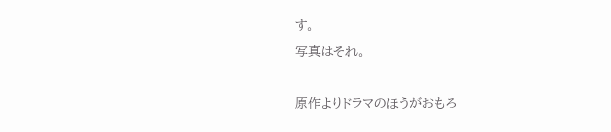す。
写真はそれ。

原作よりドラマのほうがおもろ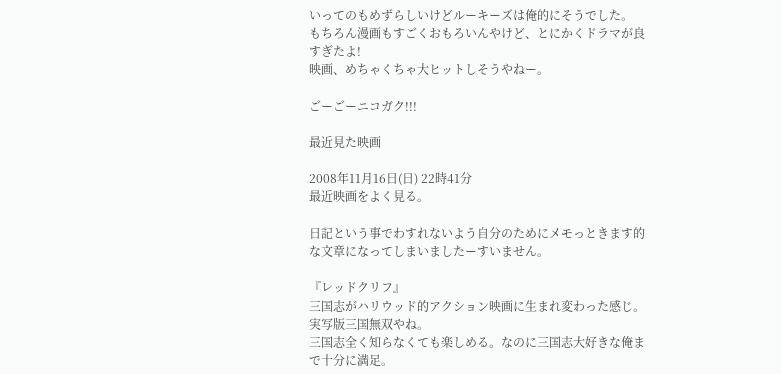いってのもめずらしいけどルーキーズは俺的にそうでした。
もちろん漫画もすごくおもろいんやけど、とにかくドラマが良すぎたよ!
映画、めちゃくちゃ大ヒットしそうやねー。

ごーごーニコガク!!!

最近見た映画

2008年11月16日(日) 22時41分
最近映画をよく見る。

日記という事でわすれないよう自分のためにメモっときます的な文章になってしまいましたーすいません。

『レッドクリフ』
三国志がハリウッド的アクション映画に生まれ変わった感じ。
実写版三国無双やね。
三国志全く知らなくても楽しめる。なのに三国志大好きな俺まで十分に満足。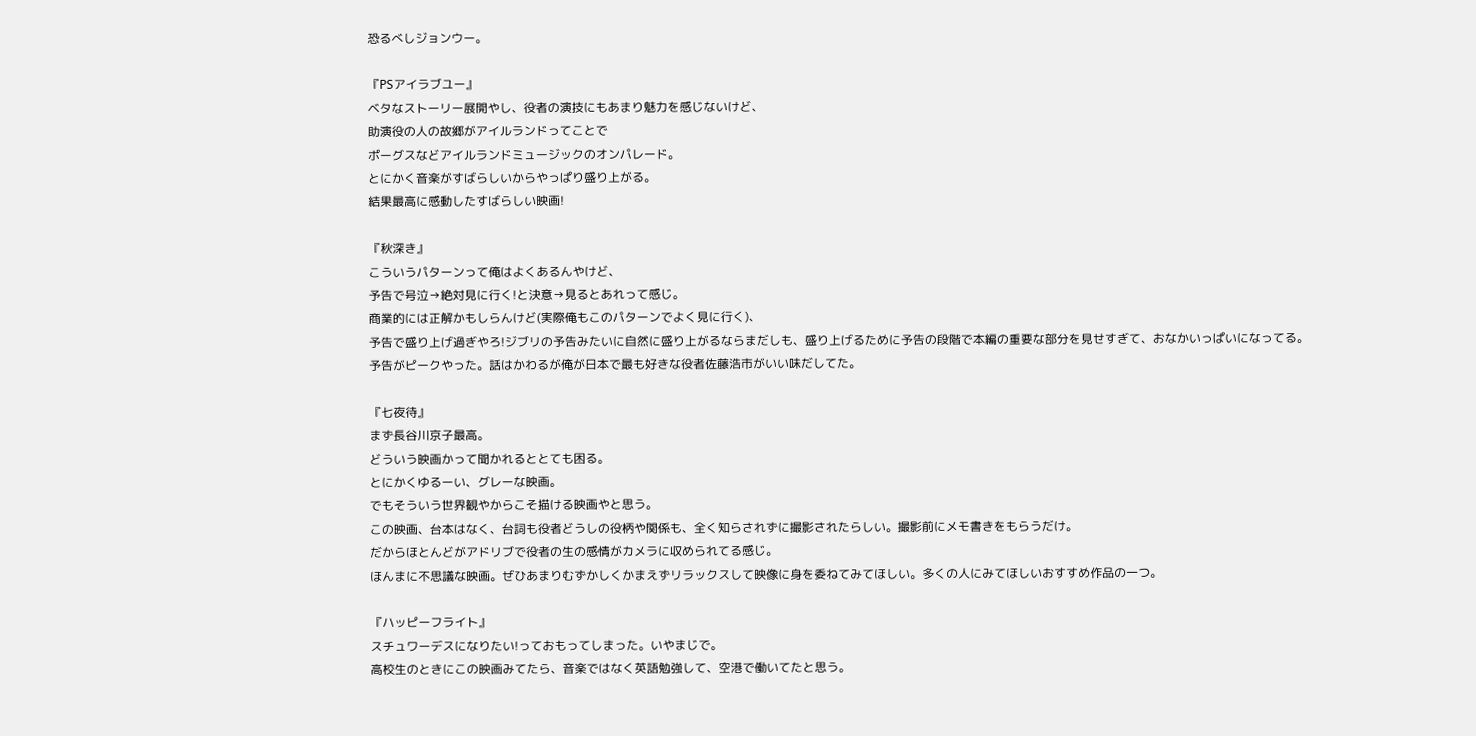恐るべしジョンウー。

『PSアイラブユー』
ベタなストーリー展開やし、役者の演技にもあまり魅力を感じないけど、
助演役の人の故郷がアイルランドってことで
ポーグスなどアイルランドミュージックのオンパレード。
とにかく音楽がすばらしいからやっぱり盛り上がる。
結果最高に感動したすばらしい映画!

『秋深き』
こういうパターンって俺はよくあるんやけど、
予告で号泣→絶対見に行く!と決意→見るとあれって感じ。
商業的には正解かもしらんけど(実際俺もこのパターンでよく見に行く)、
予告で盛り上げ過ぎやろ!ジブリの予告みたいに自然に盛り上がるならまだしも、盛り上げるために予告の段階で本編の重要な部分を見せすぎて、おなかいっぱいになってる。
予告がピークやった。話はかわるが俺が日本で最も好きな役者佐藤浩市がいい味だしてた。

『七夜待』
まず長谷川京子最高。
どういう映画かって聞かれるととても困る。
とにかくゆるーい、グレーな映画。
でもそういう世界観やからこそ描ける映画やと思う。
この映画、台本はなく、台詞も役者どうしの役柄や関係も、全く知らされずに撮影されたらしい。撮影前にメモ書きをもらうだけ。
だからほとんどがアドリブで役者の生の感情がカメラに収められてる感じ。
ほんまに不思議な映画。ぜひあまりむずかしくかまえずリラックスして映像に身を委ねてみてほしい。多くの人にみてほしいおすすめ作品の一つ。

『ハッピーフライト』
スチュワーデスになりたい!っておもってしまった。いやまじで。
高校生のときにこの映画みてたら、音楽ではなく英語勉強して、空港で働いてたと思う。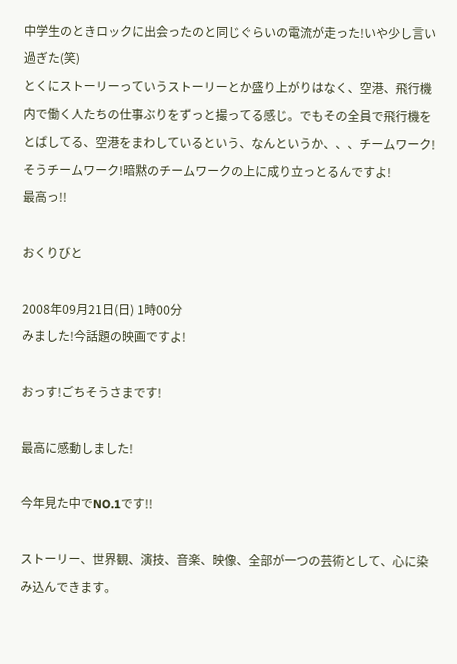中学生のときロックに出会ったのと同じぐらいの電流が走った!いや少し言い過ぎた(笑)
とくにストーリーっていうストーリーとか盛り上がりはなく、空港、飛行機内で働く人たちの仕事ぶりをずっと撮ってる感じ。でもその全員で飛行機をとばしてる、空港をまわしているという、なんというか、、、チームワーク!
そうチームワーク!暗黙のチームワークの上に成り立っとるんですよ!
最高っ!!

おくりびと

2008年09月21日(日) 1時00分
みました!今話題の映画ですよ!

おっす!ごちそうさまです!

最高に感動しました!

今年見た中でNO.1です!!

ストーリー、世界観、演技、音楽、映像、全部が一つの芸術として、心に染み込んできます。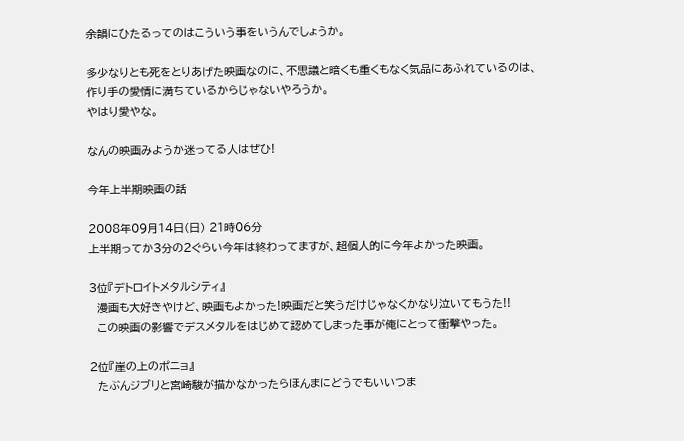余韻にひたるってのはこういう事をいうんでしょうか。

多少なりとも死をとりあげた映画なのに、不思議と暗くも重くもなく気品にあふれているのは、
作り手の愛情に満ちているからじゃないやろうか。
やはり愛やな。

なんの映画みようか迷ってる人はぜひ!

今年上半期映画の話

2008年09月14日(日) 21時06分
上半期ってか3分の2ぐらい今年は終わってますが、超個人的に今年よかった映画。

3位『デトロイトメタルシティ』
  漫画も大好きやけど、映画もよかった!映画だと笑うだけじゃなくかなり泣いてもうた!!
  この映画の影響でデスメタルをはじめて認めてしまった事が俺にとって衝撃やった。

2位『崖の上のポニョ』
  たぶんジブリと宮崎駿が描かなかったらほんまにどうでもいいつま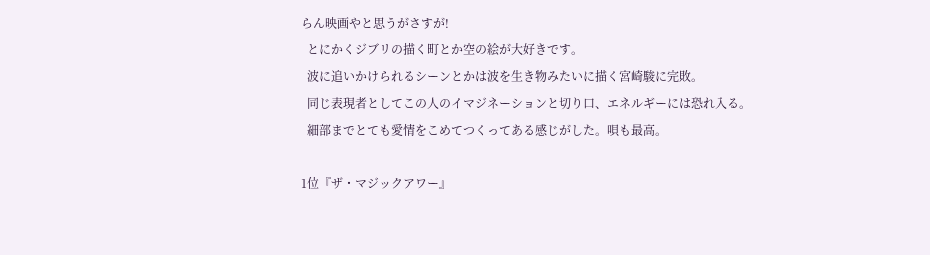らん映画やと思うがさすが!
  とにかくジブリの描く町とか空の絵が大好きです。
  波に追いかけられるシーンとかは波を生き物みたいに描く宮崎駿に完敗。
  同じ表現者としてこの人のイマジネーションと切り口、エネルギーには恐れ入る。
  細部までとても愛情をこめてつくってある感じがした。唄も最高。

1位『ザ・マジックアワー』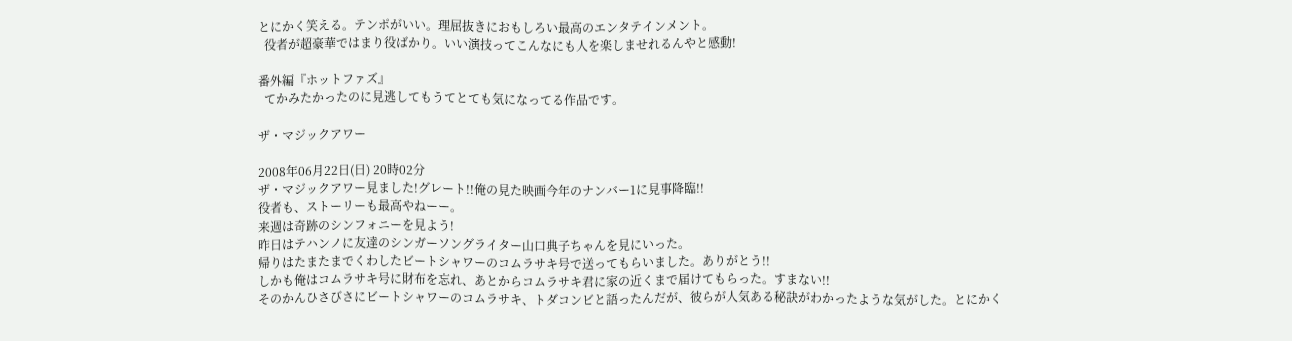とにかく笑える。テンポがいい。理屈抜きにおもしろい最高のエンタテインメント。
  役者が超豪華ではまり役ばかり。いい演技ってこんなにも人を楽しませれるんやと感動!

番外編『ホットファズ』
  てかみたかったのに見逃してもうてとても気になってる作品です。

ザ・マジックアワー

2008年06月22日(日) 20時02分
ザ・マジックアワー見ました!グレート!!俺の見た映画今年のナンバー1に見事降臨!!
役者も、ストーリーも最高やねーー。
来週は奇跡のシンフォニーを見よう!
昨日はテハンノに友達のシンガーソングライター山口典子ちゃんを見にいった。
帰りはたまたまでくわしたビートシャワーのコムラサキ号で送ってもらいました。ありがとう!!
しかも俺はコムラサキ号に財布を忘れ、あとからコムラサキ君に家の近くまで届けてもらった。すまない!!
そのかんひさびさにビートシャワーのコムラサキ、トダコンビと語ったんだが、彼らが人気ある秘訣がわかったような気がした。とにかく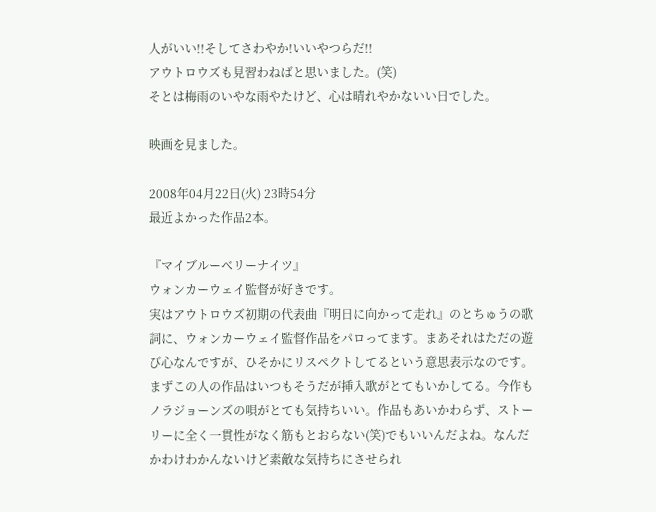人がいい!!そしてさわやか!いいやつらだ!!
アウトロウズも見習わねばと思いました。(笑)
そとは梅雨のいやな雨やたけど、心は晴れやかないい日でした。

映画を見ました。

2008年04月22日(火) 23時54分
最近よかった作品2本。

『マイブルーベリーナイツ』
ウォンカーウェイ監督が好きです。
実はアウトロウズ初期の代表曲『明日に向かって走れ』のとちゅうの歌詞に、ウォンカーウェイ監督作品をパロってます。まあそれはただの遊び心なんですが、ひそかにリスペクトしてるという意思表示なのです。まずこの人の作品はいつもそうだが挿入歌がとてもいかしてる。今作もノラジョーンズの唄がとても気持ちいい。作品もあいかわらず、ストーリーに全く一貫性がなく筋もとおらない(笑)でもいいんだよね。なんだかわけわかんないけど素敵な気持ちにさせられ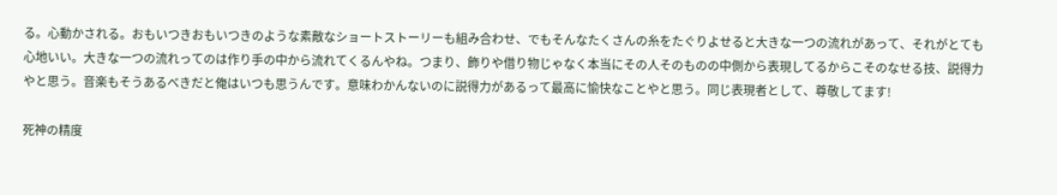る。心動かされる。おもいつきおもいつきのような素敵なショートストーリーも組み合わせ、でもそんなたくさんの糸をたぐりよせると大きな一つの流れがあって、それがとても心地いい。大きな一つの流れってのは作り手の中から流れてくるんやね。つまり、飾りや借り物じゃなく本当にその人そのものの中側から表現してるからこそのなせる技、説得力やと思う。音楽もそうあるべきだと俺はいつも思うんです。意味わかんないのに説得力があるって最高に愉快なことやと思う。同じ表現者として、尊敬してます!

死神の精度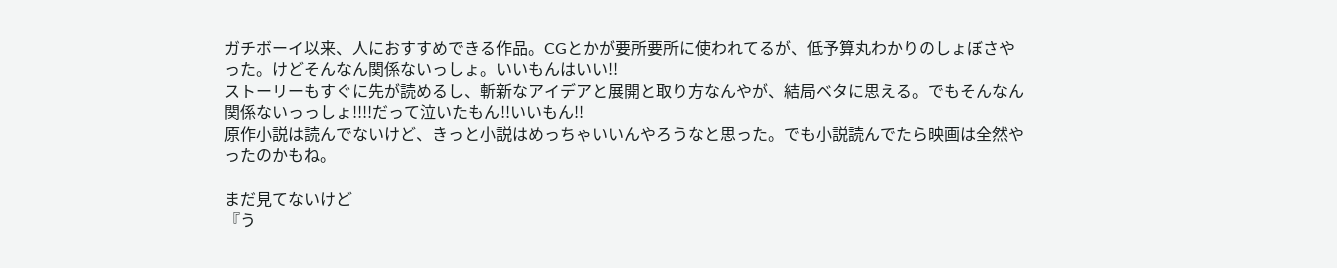ガチボーイ以来、人におすすめできる作品。CGとかが要所要所に使われてるが、低予算丸わかりのしょぼさやった。けどそんなん関係ないっしょ。いいもんはいい!!
ストーリーもすぐに先が読めるし、斬新なアイデアと展開と取り方なんやが、結局ベタに思える。でもそんなん関係ないっっしょ!!!!だって泣いたもん!!いいもん!!
原作小説は読んでないけど、きっと小説はめっちゃいいんやろうなと思った。でも小説読んでたら映画は全然やったのかもね。

まだ見てないけど
『う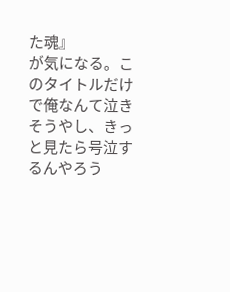た魂』
が気になる。このタイトルだけで俺なんて泣きそうやし、きっと見たら号泣するんやろう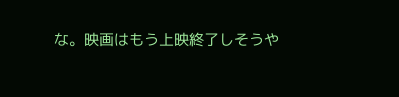な。映画はもう上映終了しそうや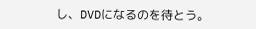し、DVDになるのを待とう。